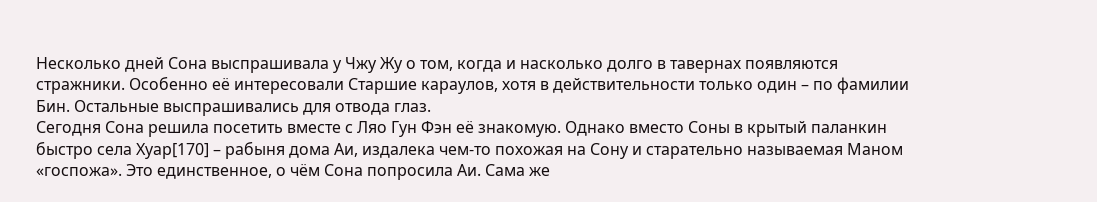Несколько дней Сона выспрашивала у Чжу Жу о том, когда и насколько долго в тавернах появляются стражники. Особенно её интересовали Старшие караулов, хотя в действительности только один – по фамилии Бин. Остальные выспрашивались для отвода глаз.
Сегодня Сона решила посетить вместе с Ляо Гун Фэн её знакомую. Однако вместо Соны в крытый паланкин быстро села Хуар[170] – рабыня дома Аи, издалека чем-то похожая на Сону и старательно называемая Маном «госпожа». Это единственное, о чём Сона попросила Аи. Сама же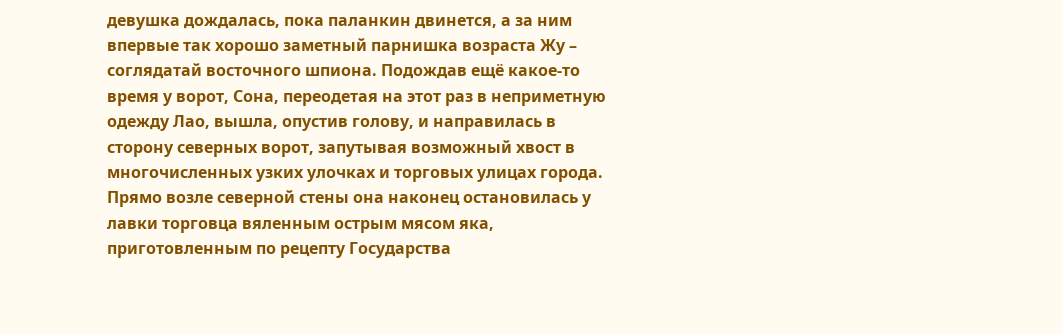девушка дождалась, пока паланкин двинется, а за ним впервые так хорошо заметный парнишка возраста Жу – соглядатай восточного шпиона. Подождав ещё какое-то время у ворот, Сона, переодетая на этот раз в неприметную одежду Лао, вышла, опустив голову, и направилась в сторону северных ворот, запутывая возможный хвост в многочисленных узких улочках и торговых улицах города.
Прямо возле северной стены она наконец остановилась у лавки торговца вяленным острым мясом яка, приготовленным по рецепту Государства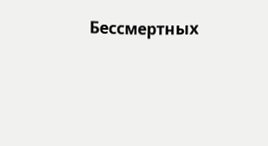Бессмертных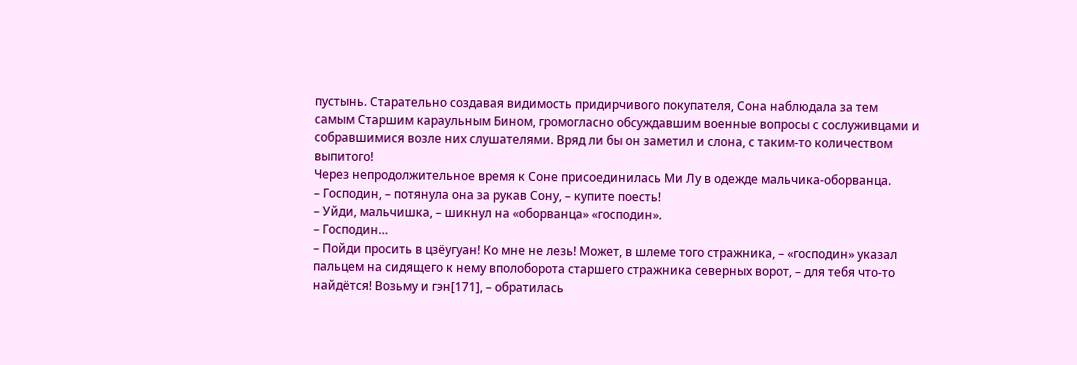пустынь. Старательно создавая видимость придирчивого покупателя, Сона наблюдала за тем самым Старшим караульным Бином, громогласно обсуждавшим военные вопросы с сослуживцами и собравшимися возле них слушателями. Вряд ли бы он заметил и слона, с таким-то количеством выпитого!
Через непродолжительное время к Соне присоединилась Ми Лу в одежде мальчика-оборванца.
– Господин, – потянула она за рукав Сону, – купите поесть!
– Уйди, мальчишка, – шикнул на «оборванца» «господин».
– Господин…
– Пойди просить в цзёугуан! Ко мне не лезь! Может, в шлеме того стражника, – «господин» указал пальцем на сидящего к нему вполоборота старшего стражника северных ворот, – для тебя что-то найдётся! Возьму и гэн[171], – обратилась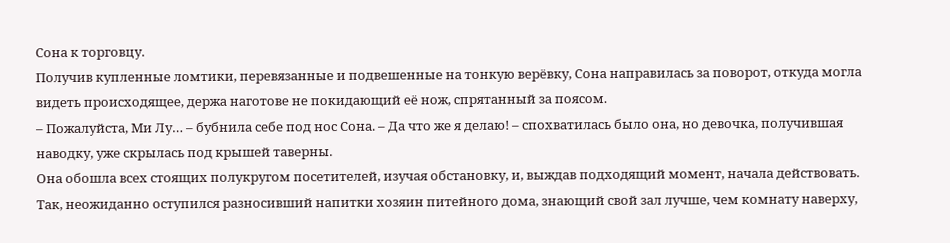Сона к торговцу.
Получив купленные ломтики, перевязанные и подвешенные на тонкую верёвку, Сона направилась за поворот, откуда могла видеть происходящее, держа наготове не покидающий её нож, спрятанный за поясом.
– Пожалуйста, Ми Лу… – бубнила себе под нос Сона. – Да что же я делаю! – спохватилась было она, но девочка, получившая наводку, уже скрылась под крышей таверны.
Она обошла всех стоящих полукругом посетителей, изучая обстановку, и, выждав подходящий момент, начала действовать.
Так, неожиданно оступился разносивший напитки хозяин питейного дома, знающий свой зал лучше, чем комнату наверху,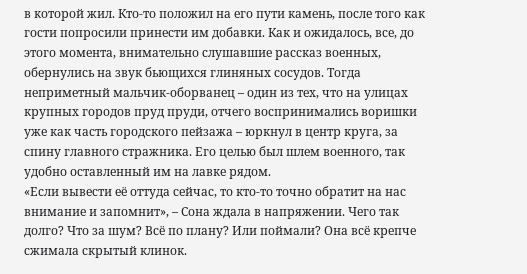в которой жил. Кто-то положил на его пути камень, после того как гости попросили принести им добавки. Как и ожидалось, все, до этого момента, внимательно слушавшие рассказ военных, обернулись на звук бьющихся глиняных сосудов. Тогда неприметный мальчик-оборванец – один из тех, что на улицах крупных городов пруд пруди, отчего воспринимались воришки уже как часть городского пейзажа – юркнул в центр круга, за спину главного стражника. Его целью был шлем военного, так удобно оставленный им на лавке рядом.
«Если вывести её оттуда сейчас, то кто-то точно обратит на нас внимание и запомнит», – Сона ждала в напряжении. Чего так долго? Что за шум? Всё по плану? Или поймали? Она всё крепче сжимала скрытый клинок.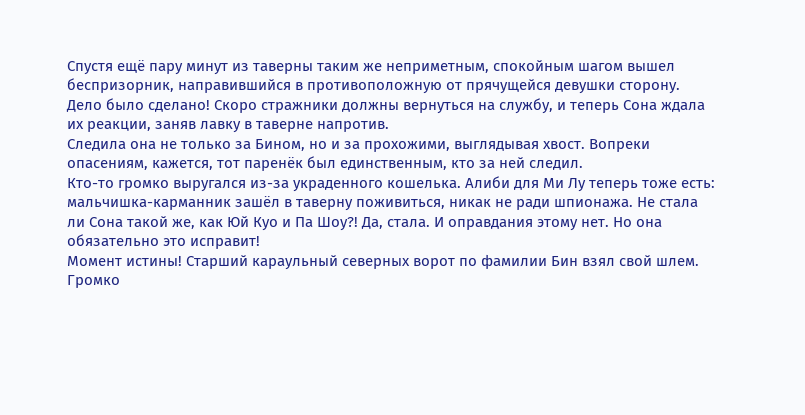Спустя ещё пару минут из таверны таким же неприметным, спокойным шагом вышел беспризорник, направившийся в противоположную от прячущейся девушки сторону.
Дело было сделано! Скоро стражники должны вернуться на службу, и теперь Сона ждала их реакции, заняв лавку в таверне напротив.
Следила она не только за Бином, но и за прохожими, выглядывая хвост. Вопреки опасениям, кажется, тот паренёк был единственным, кто за ней следил.
Кто-то громко выругался из-за украденного кошелька. Алиби для Ми Лу теперь тоже есть: мальчишка-карманник зашёл в таверну поживиться, никак не ради шпионажа. Не стала ли Сона такой же, как Юй Куо и Па Шоу?! Да, стала. И оправдания этому нет. Но она обязательно это исправит!
Момент истины! Старший караульный северных ворот по фамилии Бин взял свой шлем. Громко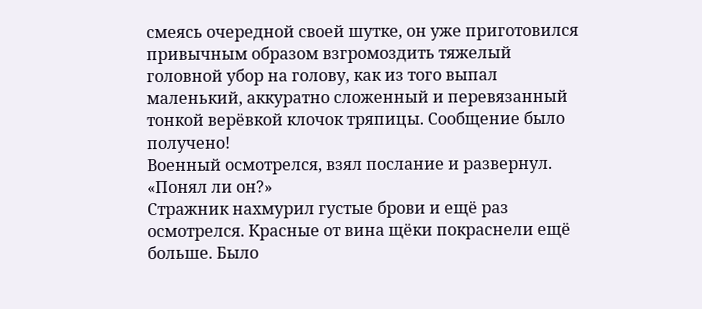смеясь очередной своей шутке, он уже приготовился привычным образом взгромоздить тяжелый головной убор на голову, как из того выпал маленький, аккуратно сложенный и перевязанный тонкой верёвкой клочок тряпицы. Сообщение было получено!
Военный осмотрелся, взял послание и развернул.
«Понял ли он?»
Стражник нахмурил густые брови и ещё раз осмотрелся. Красные от вина щёки покраснели ещё больше. Было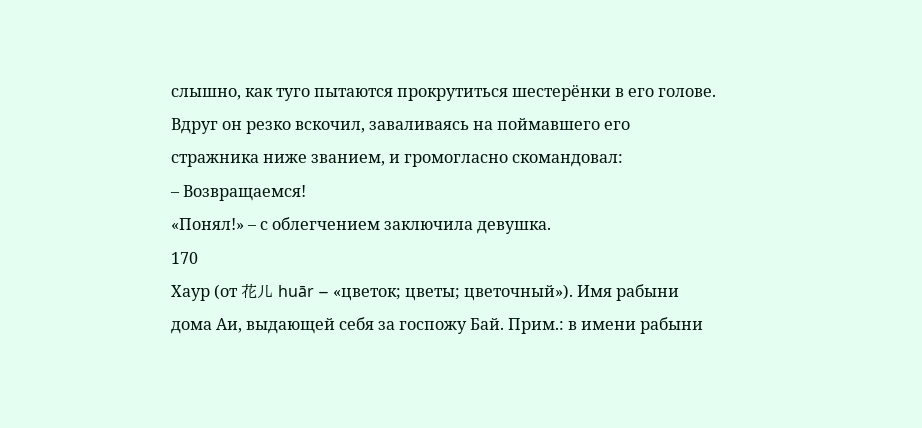слышно, как туго пытаются прокрутиться шестерёнки в его голове. Вдруг он резко вскочил, заваливаясь на поймавшего его стражника ниже званием, и громогласно скомандовал:
– Возвращаемся!
«Понял!» – с облегчением заключила девушка.
170
Хаур (от 花儿 huār – «цветок; цветы; цветочный»). Имя рабыни дома Аи, выдающей себя за госпожу Бай. Прим.: в имени рабыни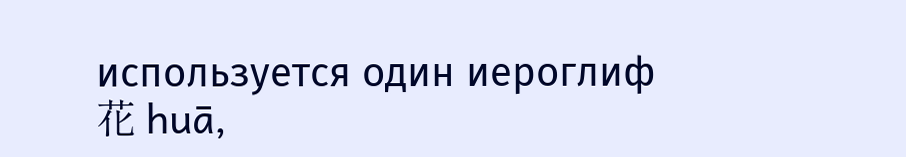используется один иероглиф 花 huā,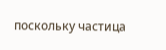поскольку частица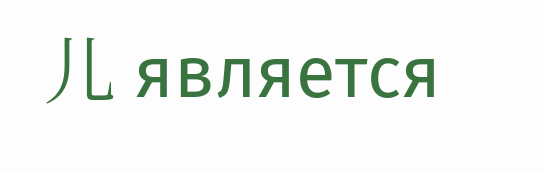儿 является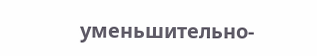уменьшительно-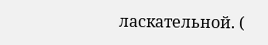ласкательной. (